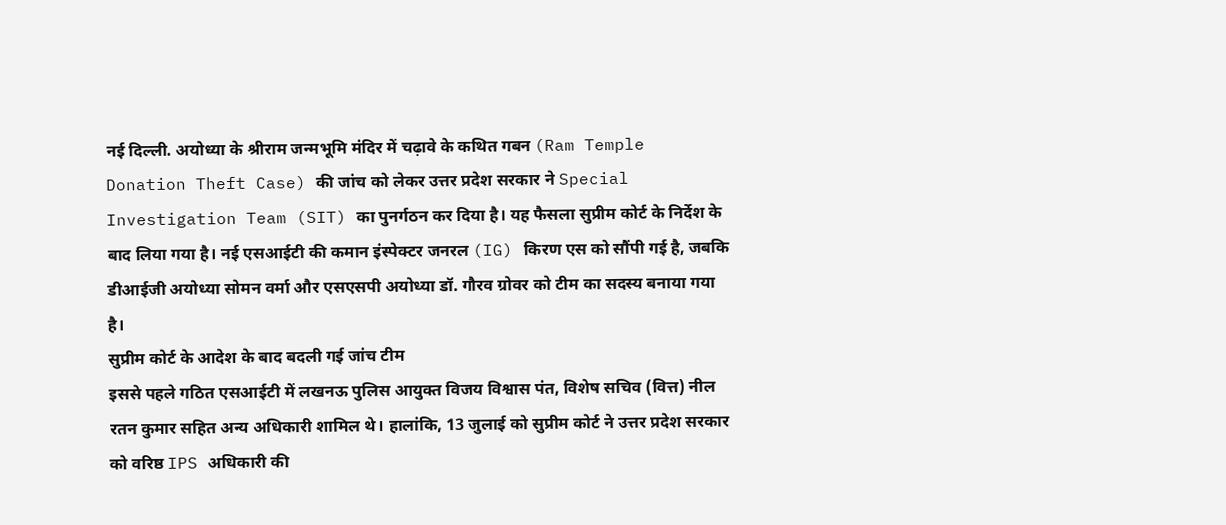नई दिल्ली. अयोध्या के श्रीराम जन्मभूमि मंदिर में चढ़ावे के कथित गबन (Ram Temple Donation Theft Case) की जांच को लेकर उत्तर प्रदेश सरकार ने Special Investigation Team (SIT) का पुनर्गठन कर दिया है। यह फैसला सुप्रीम कोर्ट के निर्देश के बाद लिया गया है। नई एसआईटी की कमान इंस्पेक्टर जनरल (IG) किरण एस को सौंपी गई है, जबकि डीआईजी अयोध्या सोमन वर्मा और एसएसपी अयोध्या डॉ. गौरव ग्रोवर को टीम का सदस्य बनाया गया है।
सुप्रीम कोर्ट के आदेश के बाद बदली गई जांच टीम
इससे पहले गठित एसआईटी में लखनऊ पुलिस आयुक्त विजय विश्वास पंत, विशेष सचिव (वित्त) नील रतन कुमार सहित अन्य अधिकारी शामिल थे। हालांकि, 13 जुलाई को सुप्रीम कोर्ट ने उत्तर प्रदेश सरकार को वरिष्ठ IPS अधिकारी की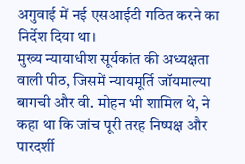अगुवाई में नई एसआईटी गठित करने का निर्देश दिया था।
मुख्य न्यायाधीश सूर्यकांत की अध्यक्षता वाली पीठ, जिसमें न्यायमूर्ति जॉयमाल्या बागची और वी. मोहन भी शामिल थे, ने कहा था कि जांच पूरी तरह निष्पक्ष और पारदर्शी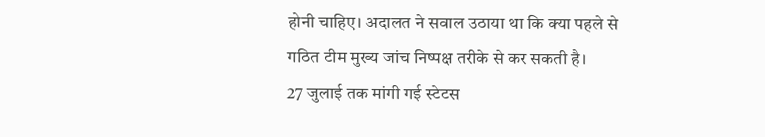होनी चाहिए। अदालत ने सवाल उठाया था कि क्या पहले से गठित टीम मुख्य जांच निष्पक्ष तरीके से कर सकती है।
27 जुलाई तक मांगी गई स्टेटस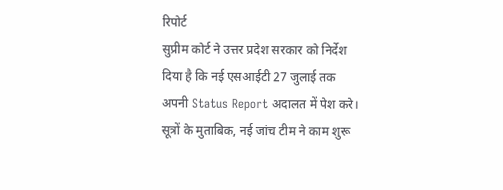रिपोर्ट
सुप्रीम कोर्ट ने उत्तर प्रदेश सरकार को निर्देश दिया है कि नई एसआईटी 27 जुलाई तक अपनी Status Report अदालत में पेश करे। सूत्रों के मुताबिक, नई जांच टीम ने काम शुरू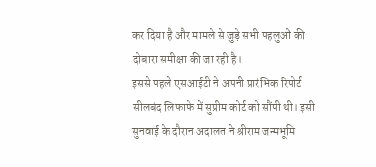कर दिया है और मामले से जुड़े सभी पहलुओं की दोबारा समीक्षा की जा रही है।
इससे पहले एसआईटी ने अपनी प्रारंभिक रिपोर्ट सीलबंद लिफाफे में सुप्रीम कोर्ट को सौंपी थी। इसी सुनवाई के दौरान अदालत ने श्रीराम जन्मभूमि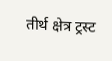तीर्थ क्षेत्र ट्रस्ट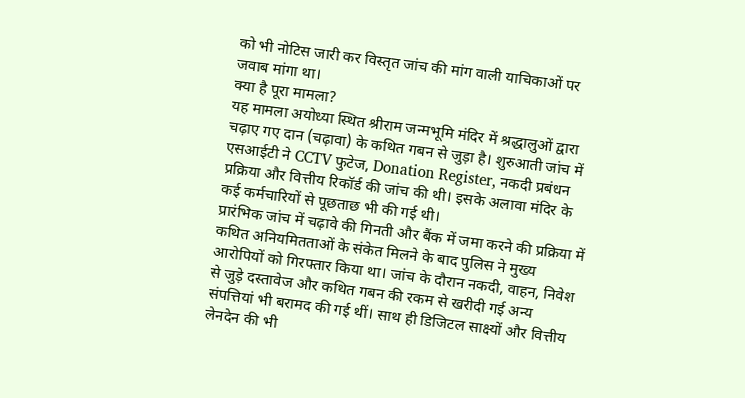को भी नोटिस जारी कर विस्तृत जांच की मांग वाली याचिकाओं पर जवाब मांगा था।
क्या है पूरा मामला?
यह मामला अयोध्या स्थित श्रीराम जन्मभूमि मंदिर में श्रद्धालुओं द्वारा चढ़ाए गए दान (चढ़ावा) के कथित गबन से जुड़ा है। शुरुआती जांच में एसआईटी ने CCTV फुटेज, Donation Register, नकदी प्रबंधन प्रक्रिया और वित्तीय रिकॉर्ड की जांच की थी। इसके अलावा मंदिर के कई कर्मचारियों से पूछताछ भी की गई थी।
प्रारंभिक जांच में चढ़ावे की गिनती और बैंक में जमा करने की प्रक्रिया में कथित अनियमितताओं के संकेत मिलने के बाद पुलिस ने मुख्य आरोपियों को गिरफ्तार किया था। जांच के दौरान नकदी, वाहन, निवेश से जुड़े दस्तावेज और कथित गबन की रकम से खरीदी गई अन्य संपत्तियां भी बरामद की गई थीं। साथ ही डिजिटल साक्ष्यों और वित्तीय लेनदेन की भी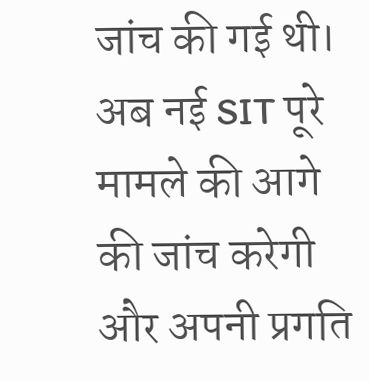जांच की गई थी।
अब नई SIT पूरे मामले की आगे की जांच करेगी और अपनी प्रगति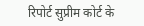रिपोर्ट सुप्रीम कोर्ट के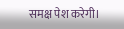समक्ष पेश करेगी।